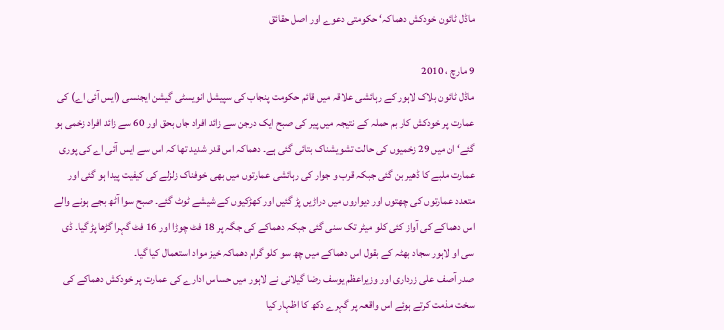ماڈل ٹائون خودکش دھماکہ‘ حکومتی دعوے اور اصل حقائق

9 مارچ ، 2010
ماڈل ٹائون بلاک لاہور کے رہائشی علاقہ میں قائم حکومت پنجاب کی سپیشل انویسٹی گیشن ایجنسی (ایس آئی اے) کی عمارت پر خودکش کار بم حملہ کے نتیجہ میں پیر کی صبح ایک درجن سے زائد افراد جاں بحق اور 60 سے زائد افراد زخمی ہو گئے‘ ان میں 29 زخمیوں کی حالت تشویشناک بتائی گئی ہے۔ دھماکہ اس قدر شدید تھا کہ اس سے ایس آئی اے کی پوری عمارت ملبے کا ڈھیر بن گئی جبکہ قرب و جوار کی رہائشی عمارتوں میں بھی خوفناک زلزلے کی کیفیت پیدا ہو گئی اور متعدد عمارتوں کی چھتوں اور دیواروں میں دراڑیں پڑ گئیں اور کھڑکیوں کے شیشے ٹوٹ گئے۔ صبح سوا آٹھ بجے ہونے والے اس دھماکے کی آواز کئی کلو میٹر تک سنی گئی جبکہ دھماکے کی جگہ پر 18 فٹ چوڑا اور 16 فٹ گہرا گڑھا پڑ گیا۔ ڈی سی او لاہور سجاد بھٹہ کے بقول اس دھماکے میں چھ سو کلو گرام دھماکہ خیز مواد استعمال کیا گیا۔
صدر آصف علی زرداری اور وزیراعظم یوسف رضا گیلانی نے لاہور میں حساس ادارے کی عمارت پر خودکش دھماکے کی سخت مذمت کرتے ہوئے اس واقعہ پر گہرے دکھ کا اظہار کیا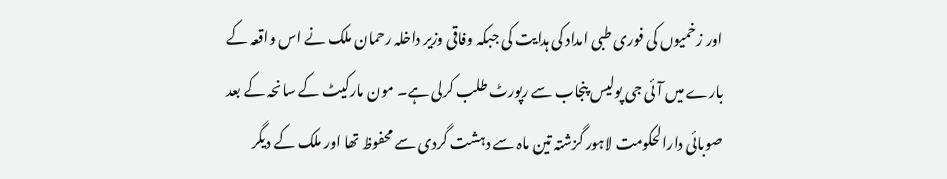اور زخمیوں کی فوری طبی امداد کی ہدایت کی جبکہ وفاقی وزیر داخلہ رحمان ملک نے اس واقعہ کے بارے میں آئی جی پولیس پنجاب سے رپورٹ طلب کرلی ہے۔ مون مارکیٹ کے سانحہ کے بعد صوبائی دارالحکومت لاہور گزشتہ تین ماہ سے دہشت گردی سے محفوظ تھا اور ملک کے دیگر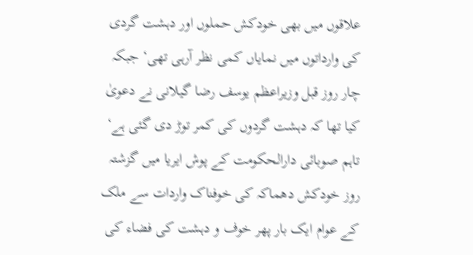علاقوں میں بھی خودکش حملوں اور دہشت گردی کی وارداتوں میں نمایاں کمی نظر آرہی تھی‘ جبکہ چار روز قبل وزیراعظم یوسف رضا گیلانی نے دعویٰ کیا تھا کہ دہشت گردوں کی کمر توڑ دی گئی ہے‘ تاہم صوبائی دارالحکومت کے پوش ایریا میں گزشتہ روز خودکش دھماکہ کی خوفناک واردات سے ملک کے عوام ایک بار پھر خوف و دہشت کی فضاء کی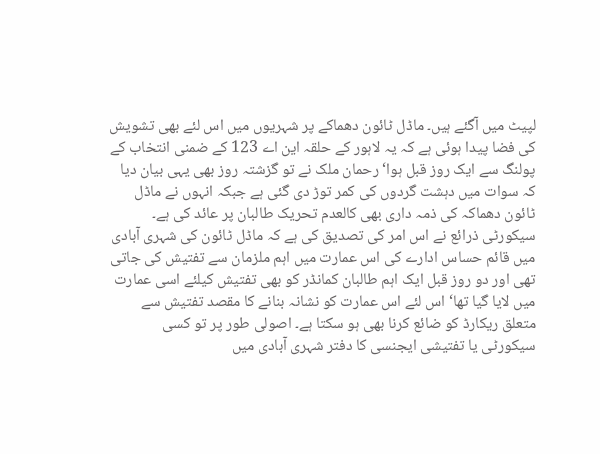لپیٹ میں آگئے ہیں۔ ماڈل ٹائون دھماکے پر شہریوں میں اس لئے بھی تشویش کی فضا پیدا ہوئی ہے کہ یہ لاہور کے حلقہ این اے 123 کے ضمنی انتخاب کے پولنگ سے ایک روز قبل ہوا‘ رحمان ملک نے تو گزشتہ روز بھی یہی بیان دیا کہ سوات میں دہشت گردوں کی کمر توڑ دی گئی ہے جبکہ انہوں نے ماڈل ٹائون دھماکہ کی ذمہ داری بھی کالعدم تحریک طالبان پر عائد کی ہے۔
سیکورٹی ذرائع نے اس امر کی تصدیق کی ہے کہ ماڈل ٹائون کی شہری آبادی میں قائم حساس ادارے کی اس عمارت میں اہم ملزمان سے تفتیش کی جاتی تھی اور دو روز قبل ایک اہم طالبان کمانڈر کو بھی تفتیش کیلئے اسی عمارت میں لایا گیا تھا‘ اس لئے اس عمارت کو نشانہ بنانے کا مقصد تفتیش سے متعلق ریکارڈ کو ضائع کرنا بھی ہو سکتا ہے۔ اصولی طور پر تو کسی سیکورٹی یا تفتیشی ایجنسی کا دفتر شہری آبادی میں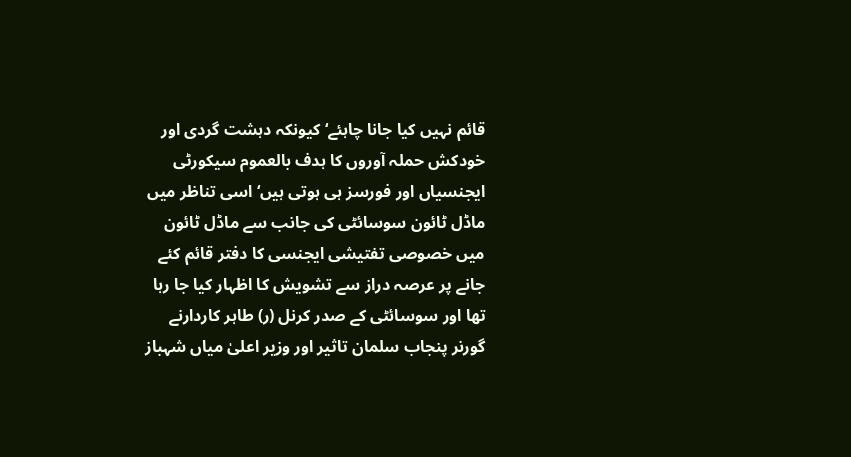قائم نہیں کیا جانا چاہئے‘ کیونکہ دہشت گردی اور خودکش حملہ آوروں کا ہدف بالعموم سیکورٹی ایجنسیاں اور فورسز ہی ہوتی ہیں‘ اسی تناظر میں ماڈل ٹائون سوسائٹی کی جانب سے ماڈل ٹائون میں خصوصی تفتیشی ایجنسی کا دفتر قائم کئے جانے پر عرصہ دراز سے تشویش کا اظہار کیا جا رہا تھا اور سوسائٹی کے صدر کرنل (ر) طاہر کاردارنے گورنر پنجاب سلمان تاثیر اور وزیر اعلیٰ میاں شہباز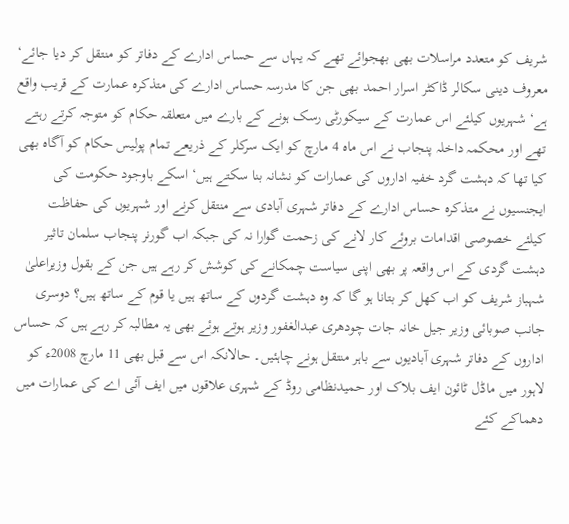شریف کو متعدد مراسلات بھی بھجوائے تھے کہ یہاں سے حساس ادارے کے دفاتر کو منتقل کر دیا جائے‘ معروف دینی سکالر ڈاکٹر اسرار احمد بھی جن کا مدرسہ حساس ادارے کی متذکرہ عمارت کے قریب واقع ہے‘ شہریوں کیلئے اس عمارت کے سیکورٹی رسک ہونے کے بارے میں متعلقہ حکام کو متوجہ کرتے رہتے تھے اور محکمہ داخلہ پنجاب نے اس ماہ 4 مارچ کو ایک سرکلر کے ذریعے تمام پولیس حکام کو آگاہ بھی کیا تھا کہ دہشت گرد خفیہ اداروں کی عمارات کو نشانہ بنا سکتے ہیں‘ اسکے باوجود حکومت کی ایجنسیوں نے متذکرہ حساس ادارے کے دفاتر شہری آبادی سے منتقل کرنے اور شہریوں کی حفاظت کیلئے خصوصی اقدامات بروئے کار لانے کی زحمت گوارا نہ کی جبکہ اب گورنر پنجاب سلمان تاثیر دہشت گردی کے اس واقعہ پر بھی اپنی سیاست چمکانے کی کوشش کر رہے ہیں جن کے بقول وزیراعلیٰ شہباز شریف کو اب کھل کر بتانا ہو گا کہ وہ دہشت گردوں کے ساتھ ہیں یا قوم کے ساتھ ہیں؟ دوسری جانب صوبائی وزیر جیل خانہ جات چودھری عبدالغفور وزیر ہوتے ہوئے بھی یہ مطالبہ کر رہے ہیں کہ حساس اداروں کے دفاتر شہری آبادیوں سے باہر منتقل ہونے چاہئیں۔ حالانکہ اس سے قبل بھی 11 مارچ 2008ء کو لاہور میں ماڈل ٹائون ایف بلاک اور حمیدنظامی روڈ کے شہری علاقوں میں ایف آئی اے کی عمارات میں دھماکے کئے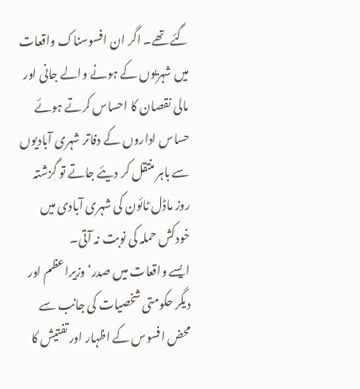گئے تھے۔ اگر ان افسوسناک واقعات میں شہریوں کے ہونے والے جانی اور مالی نقصان کا احساس کرتے ہوئے حساس اداروں کے دفاتر شہری آبادیوں سے باہر منتقل کر دیئے جاتے تو گزشتہ روز ماڈل ٹائون کی شہری آبادی میں خودکش حملہ کی نوبت نہ آتی۔
ایسے واقعات میں صدر‘ وزیراعظم اور دیگر حکومتی شخصیات کی جانب سے محض افسوس کے اظہار اور تفتیش کا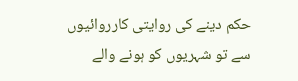حکم دینے کی روایتی کارروائیوں سے تو شہریوں کو ہونے والے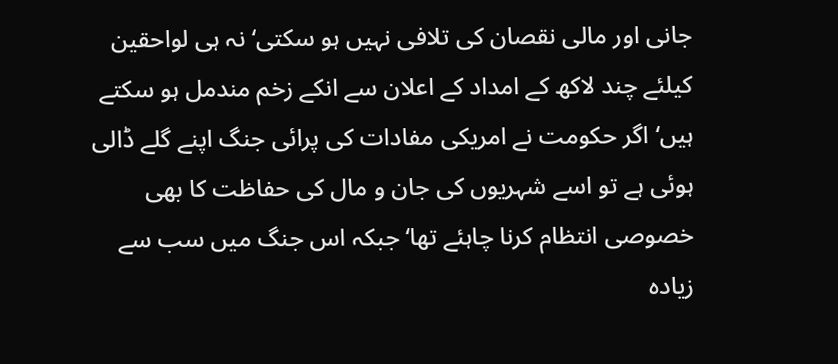جانی اور مالی نقصان کی تلافی نہیں ہو سکتی‘ نہ ہی لواحقین کیلئے چند لاکھ کے امداد کے اعلان سے انکے زخم مندمل ہو سکتے ہیں‘ اگر حکومت نے امریکی مفادات کی پرائی جنگ اپنے گلے ڈالی ہوئی ہے تو اسے شہریوں کی جان و مال کی حفاظت کا بھی خصوصی انتظام کرنا چاہئے تھا‘ جبکہ اس جنگ میں سب سے زیادہ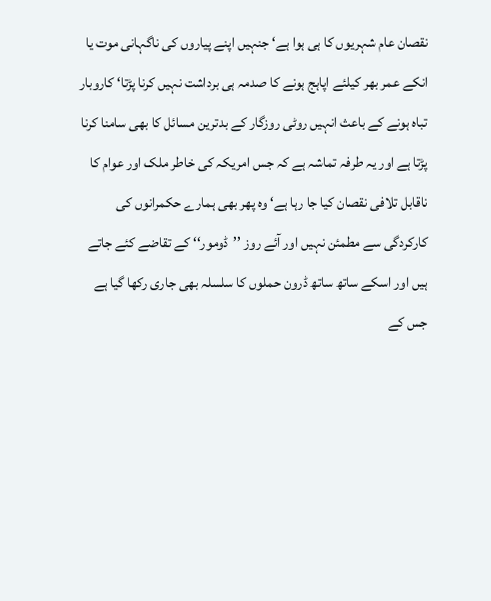نقصان عام شہریوں کا ہی ہوا ہے‘ جنہیں اپنے پیاروں کی ناگہانی موت یا انکے عمر بھر کیلئے اپاہج ہونے کا صدمہ ہی برداشت نہیں کرنا پڑتا‘ کاروبار تباہ ہونے کے باعث انہیں روٹی روزگار کے بدترین مسائل کا بھی سامنا کرنا پڑتا ہے اور یہ طرفہ تماشہ ہے کہ جس امریکہ کی خاطر ملک اور عوام کا ناقابل تلافی نقصان کیا جا رہا ہے‘ وہ پھر بھی ہمارے حکمرانوں کی کارکردگی سے مطمئن نہیں اور آئے روز ’’ڈومور‘‘ کے تقاضے کئے جاتے ہیں اور اسکے ساتھ ساتھ ڈرون حملوں کا سلسلہ بھی جاری رکھا گیا ہے جس کے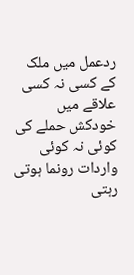ردعمل میں ملک کے کسی نہ کسی علاقے میں خودکش حملے کی کوئی نہ کوئی واردات رونما ہوتی رہتی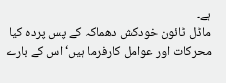ہے۔
ماڈل ٹائون خودکش دھماکہ کے پس پردہ کیا محرکات اور عوامل کارفرما ہیں‘ اس کے بارے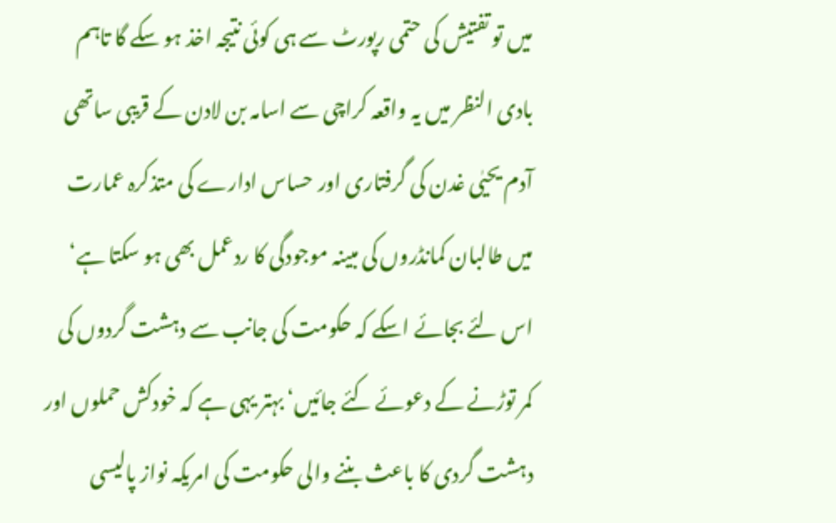میں تو تفتیش کی حتمی رپورٹ سے ہی کوئی نتیجہ اخذ ہو سکے گا تاہم بادی النظر میں یہ واقعہ کراچی سے اسامہ بن لادن کے قریبی ساتھی آدم یحیٰی غدن کی گرفتاری اور حساس ادارے کی متذکرہ عمارت میں طالبان کمانڈروں کی مبینہ موجودگی کا ردعمل بھی ہو سکتا ہے‘ اس لئے بجائے اسکے کہ حکومت کی جانب سے دہشت گردوں کی کمر توڑنے کے دعوئے کئے جائیں‘ بہتر یہی ہے کہ خودکش حملوں اور دہشت گردی کا باعث بننے والی حکومت کی امریکہ نواز پالیسی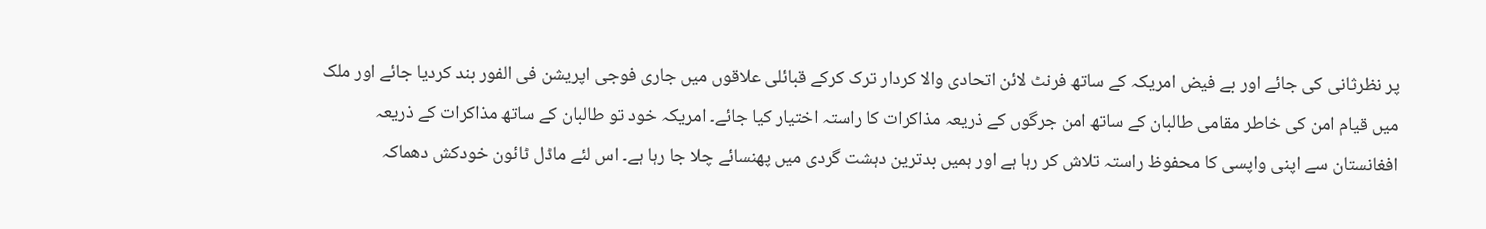پر نظرثانی کی جائے اور بے فیض امریکہ کے ساتھ فرنٹ لائن اتحادی والا کردار ترک کرکے قبائلی علاقوں میں جاری فوجی اپریشن فی الفور بند کردیا جائے اور ملک میں قیام امن کی خاطر مقامی طالبان کے ساتھ امن جرگوں کے ذریعہ مذاکرات کا راستہ اختیار کیا جائے۔ امریکہ خود تو طالبان کے ساتھ مذاکرات کے ذریعہ افغانستان سے اپنی واپسی کا محفوظ راستہ تلاش کر رہا ہے اور ہمیں بدترین دہشت گردی میں پھنسائے چلا جا رہا ہے۔ اس لئے ماڈل ٹائون خودکش دھماکہ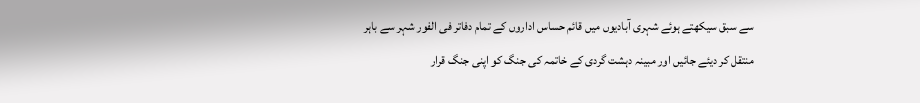سے سبق سیکھتے ہوئے شہری آبادیوں میں قائم حساس اداروں کے تمام دفاتر فی الفور شہر سے باہر منتقل کر دیئے جائیں اور مبینہ دہشت گردی کے خاتمہ کی جنگ کو اپنی جنگ قرار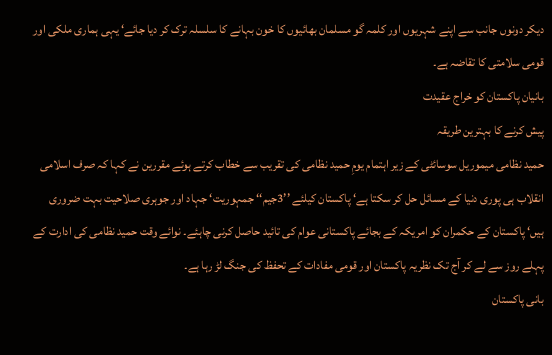دیکر دونوں جانب سے اپنے شہریوں اور کلمہ گو مسلمان بھائیوں کا خون بہانے کا سلسلہ ترک کر دیا جائے‘ یہی ہماری ملکی اور قومی سلامتی کا تقاضہ ہے۔
بانیان پاکستان کو خراج عقیدت
پیش کرنے کا بہترین طریقہ
حمید نظامی میموریل سوسائٹی کے زیر اہتمام یومِ حمید نظامی کی تقریب سے خطاب کرتے ہوئے مقررین نے کہا کہ صرف اسلامی انقلاب ہی پوری دنیا کے مسائل حل کر سکتا ہے‘ پاکستان کیلئے ’’3جیم‘‘ جمہوریت‘ جہاد اور جوہری صلاحیت بہت ضروری ہیں‘ پاکستان کے حکمران کو امریکہ کے بجائے پاکستانی عوام کی تائید حاصل کرنی چاہئے۔ نوائے وقت حمید نظامی کی ادارت کے پہلے روز سے لے کر آج تک نظریہ پاکستان اور قومی مفادات کے تحفظ کی جنگ لڑ رہا ہے۔
بانی پاکستان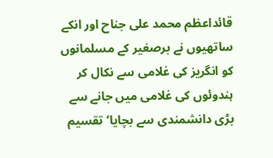قائداعظم محمد علی جناح اور انکے ساتھیوں نے برصغیر کے مسلمانوں کو انگریز کی غلامی سے نکال کر ہندوئوں کی غلامی میں جانے سے بڑی دانشمندی سے بچایا‘ تقسیم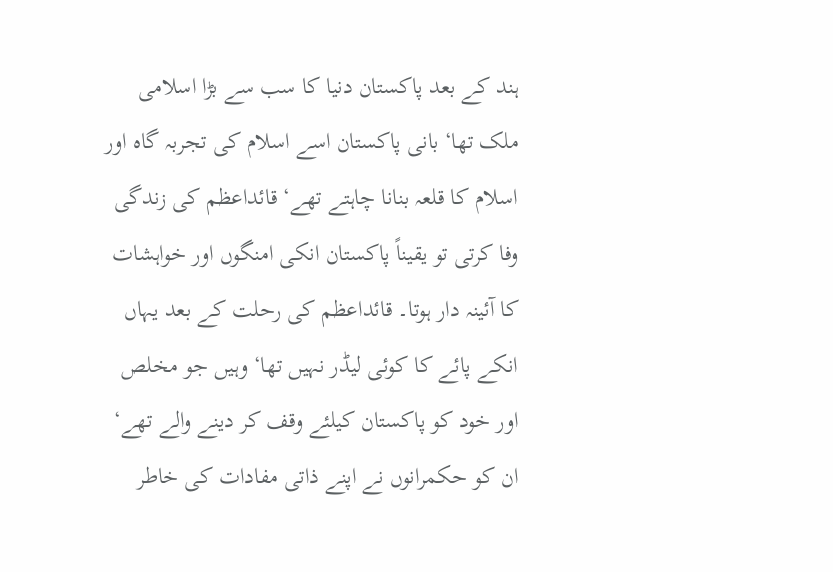ہند کے بعد پاکستان دنیا کا سب سے بڑا اسلامی ملک تھا‘ بانی پاکستان اسے اسلام کی تجربہ گاہ اور اسلام کا قلعہ بنانا چاہتے تھے‘ قائداعظم کی زندگی وفا کرتی تو یقیناً پاکستان انکی امنگوں اور خواہشات کا آئینہ دار ہوتا۔ قائداعظم کی رحلت کے بعد یہاں انکے پائے کا کوئی لیڈر نہیں تھا‘ وہیں جو مخلص اور خود کو پاکستان کیلئے وقف کر دینے والے تھے‘ ان کو حکمرانوں نے اپنے ذاتی مفادات کی خاطر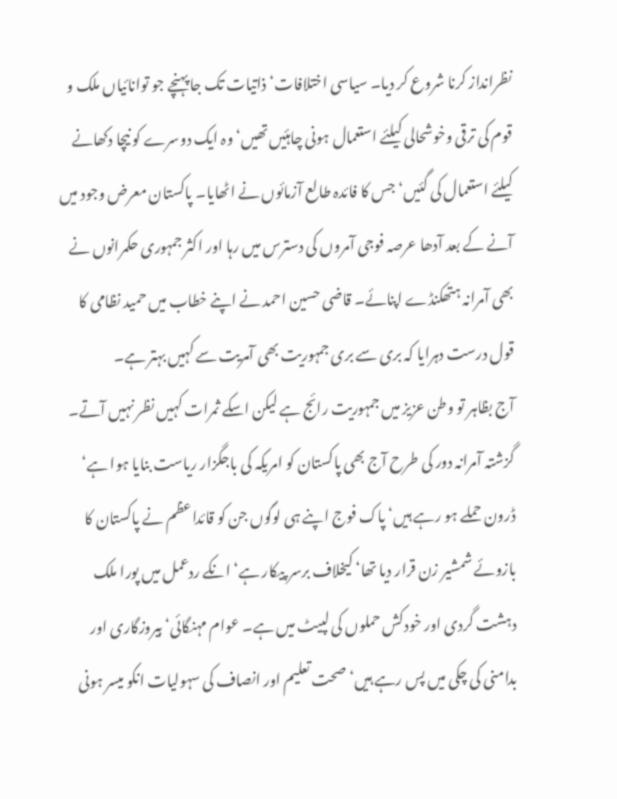نظرانداز کرنا شروع کر دیا۔ سیاسی اختلافات‘ ذاتیات تک جا پہنچے جو توانائیاں ملک و قوم کی ترقی وخوشحالی کیلئے استعمال ہونی چاہئیں تھیں‘ وہ ایک دوسرے کو نیچا دکھانے کیلئے استعمال کی گئیں‘ جس کا فائدہ طالع آزمائوں نے اٹھایا۔ پاکستان معرض وجود میں آنے کے بعد آدھا عرصہ فوجی آمروں کی دسترس میں رہا اور اکثر جمہوری حکمرانوں نے بھی آمرانہ ہتھکنڈے اپنائے۔ قاضی حسین احمد نے اپنے خطاب میں حمید نظامی کا قول درست دہرایا کہ بری سے بری جمہوریت بھی آمریت سے کہیں بہتر ہے۔
آج بظاہر تو وطن عزیز میں جمہوریت رائج ہے لیکن اسکے ثمرات کہیں نظر نہیں آتے۔ گزشتہ آمرانہ دور کی طرح آج بھی پاکستان کو امریکہ کی باجگزار ریاست بنایا ہوا ہے‘ ڈرون حملے ہو رہے ہیں‘ پاک فوج اپنے ہی لوگوں جن کو قائداعظم نے پاکستان کا بازوئے شمشیر زن قرار دیا تھا‘ کیخلاف برسر پیکار ہے‘ انکے ردعمل میں پورا ملک دہشت گردی اور خودکش حملوں کی لپیٹ میں ہے۔ عوام مہنگائی‘ بیروزگاری اور بدامنی کی چکی میں پس رہے ہیں‘ صحت تعلیم اور انصاف کی سہولیات انکو میسر ہونی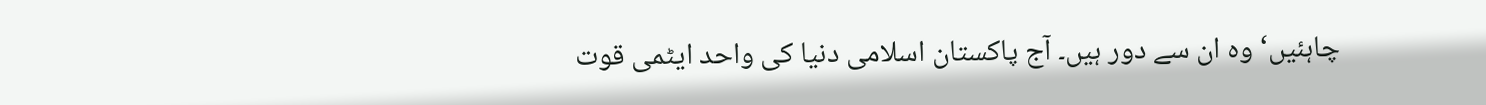چاہئیں‘ وہ ان سے دور ہیں۔ آج پاکستان اسلامی دنیا کی واحد ایٹمی قوت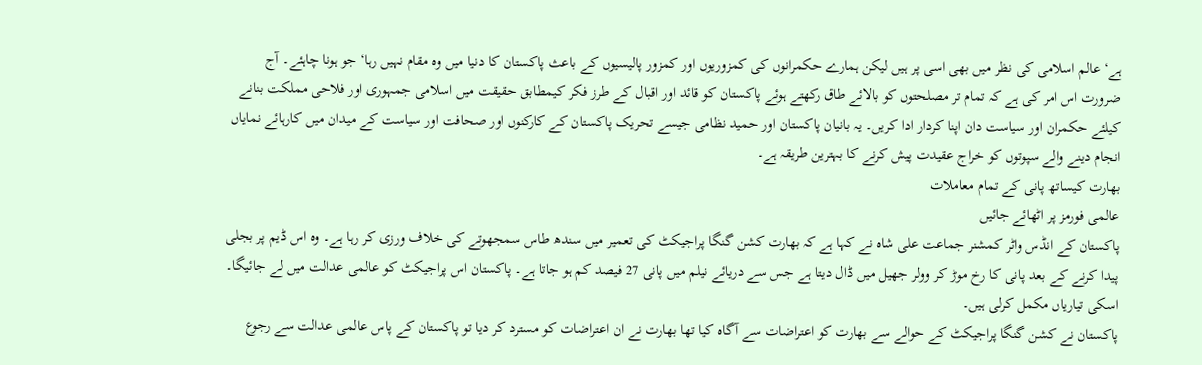ہے‘ عالم اسلامی کی نظر میں بھی اسی پر ہیں لیکن ہمارے حکمرانوں کی کمزوریوں اور کمزور پالیسیوں کے باعث پاکستان کا دنیا میں وہ مقام نہیں رہا‘ جو ہونا چاہئے۔ آج ضرورت اس امر کی ہے کہ تمام تر مصلحتوں کو بالائے طاق رکھتے ہوئے پاکستان کو قائد اور اقبال کے طرز فکر کیمطابق حقیقت میں اسلامی جمہوری اور فلاحی مملکت بنانے کیلئے حکمران اور سیاست دان اپنا کردار ادا کریں۔ یہ بانیان پاکستان اور حمید نظامی جیسے تحریک پاکستان کے کارکنوں اور صحافت اور سیاست کے میدان میں کارہائے نمایاں انجام دینے والے سپوتوں کو خراج عقیدت پیش کرنے کا بہترین طریقہ ہے۔
بھارت کیساتھ پانی کے تمام معاملات
عالمی فورمز پر اٹھائے جائیں
پاکستان کے انڈس واٹر کمشنر جماعت علی شاہ نے کہا ہے کہ بھارت کشن گنگا پراجیکٹ کی تعمیر میں سندھ طاس سمجھوتے کی خلاف ورزی کر رہا ہے۔ وہ اس ڈیم پر بجلی پیدا کرنے کے بعد پانی کا رخ موڑ کر وولر جھیل میں ڈال دیتا ہے جس سے دریائے نیلم میں پانی 27 فیصد کم ہو جاتا ہے۔ پاکستان اس پراجیکٹ کو عالمی عدالت میں لے جائیگا۔ اسکی تیاریاں مکمل کرلی ہیں۔
پاکستان نے کشن گنگا پراجیکٹ کے حوالے سے بھارت کو اعتراضات سے آگاہ کیا تھا بھارت نے ان اعتراضات کو مسترد کر دیا تو پاکستان کے پاس عالمی عدالت سے رجوع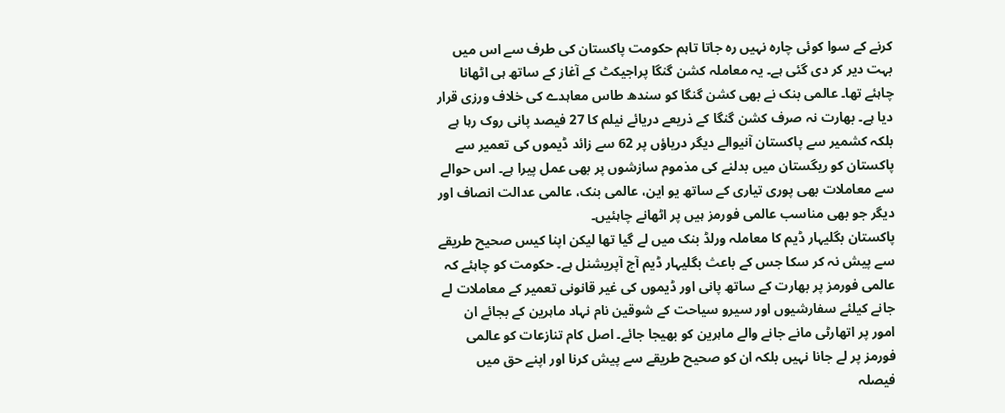کرنے کے سوا کوئی چارہ نہیں رہ جاتا تاہم حکومت پاکستان کی طرف سے اس میں بہت دیر کر دی گئی ہے۔ یہ معاملہ کشن گنگا پراجیکٹ کے آغاز کے ساتھ ہی اٹھانا چاہئے تھا۔ عالمی بنک نے بھی کشن گنگا کو سندھ طاس معاہدے کی خلاف ورزی قرار دیا ہے۔ بھارت نہ صرف کشن گنگا کے ذریعے دریائے نیلم کا 27 فیصد پانی روک رہا ہے بلکہ کشمیر سے پاکستان آنیوالے دیگر دریاؤں پر 62 سے زائد ڈیموں کی تعمیر سے پاکستان کو ریگستان میں بدلنے کی مذموم سازشوں پر بھی عمل پیرا ہے۔ اس حوالے سے معاملات بھی پوری تیاری کے ساتھ یو این، عالمی بنک، عالمی عدالت انصاف اور دیگر جو بھی مناسب عالمی فورمز ہیں پر اٹھانے چاہئیں۔
پاکستان بگلیہار ڈیم کا معاملہ ورلڈ بنک میں لے گیا تھا لیکن اپنا کیس صحیح طریقے سے پیش نہ کر سکا جس کے باعث بگلیہار ڈیم آج آپریشنل ہے۔ حکومت کو چاہئے کہ عالمی فورمز پر بھارت کے ساتھ پانی اور ڈیموں کی غیر قانونی تعمیر کے معاملات لے جانے کیلئے سفارشیوں اور سیرو سیاحت کے شوقین نام نہاد ماہرین کے بجائے ان امور پر اتھارٹی مانے جانے والے ماہرین کو بھیجا جائے۔ اصل کام تنازعات کو عالمی فورمز پر لے جانا نہیں بلکہ ان کو صحیح طریقے سے پیش کرنا اور اپنے حق میں فیصلہ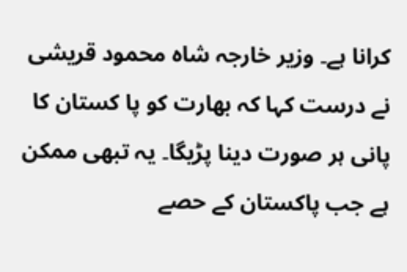کرانا ہے۔ وزیر خارجہ شاہ محمود قریشی نے درست کہا کہ بھارت کو پا کستان کا پانی ہر صورت دینا پڑیگا۔ یہ تبھی ممکن ہے جب پاکستان کے حصے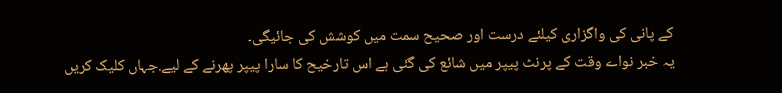کے پانی کی واگزاری کیلئے درست اور صحیح سمت میں کوشش کی جائیگی۔
یہ خبر نواے وقت کے پرنٹ پیپر میں شائع کی گئی ہے اس تارخیح کا سارا پیپر پھرنے کے لیے.جہاں کلیک کریں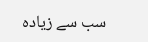سب سے زیادہ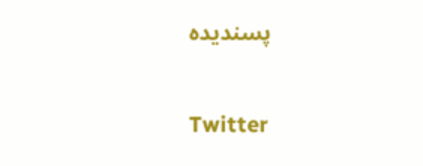پسندیدہ

Twitter